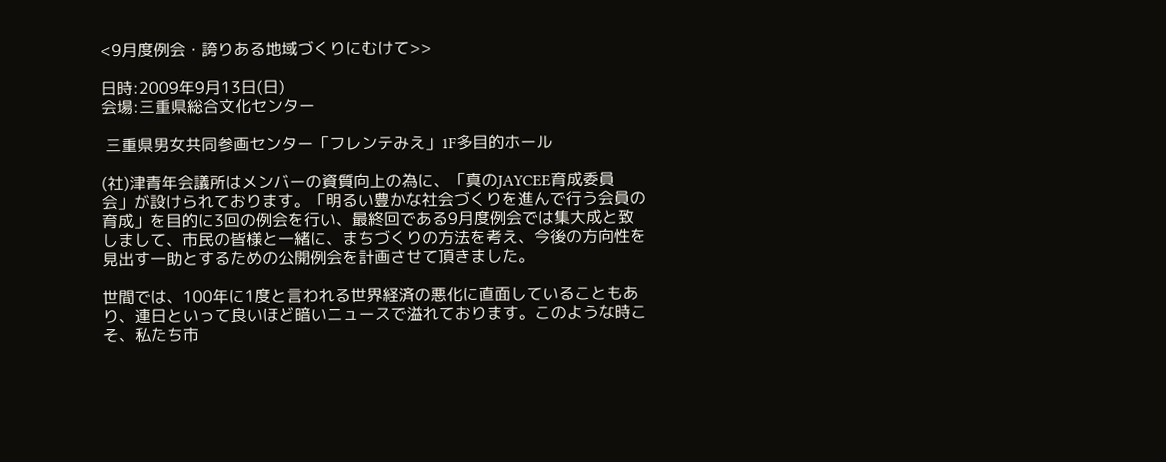<9月度例会・誇りある地域づくりにむけて>>

日時:2009年9月13日(日)
会場:三重県総合文化センター

 三重県男女共同参画センター「フレンテみえ」1F多目的ホール

(社)津青年会議所はメンバーの資質向上の為に、「真のJAYCEE育成委員会」が設けられております。「明るい豊かな社会づくりを進んで行う会員の育成」を目的に3回の例会を行い、最終回である9月度例会では集大成と致しまして、市民の皆様と一緒に、まちづくりの方法を考え、今後の方向性を見出す一助とするための公開例会を計画させて頂きました。

世間では、100年に1度と言われる世界経済の悪化に直面していることもあり、連日といって良いほど暗いニュースで溢れております。このような時こそ、私たち市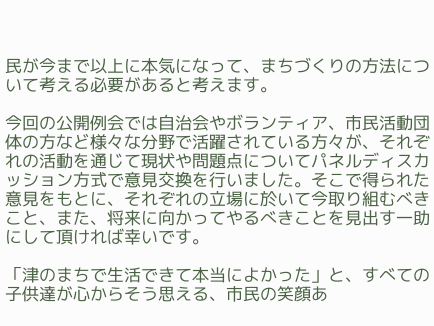民が今まで以上に本気になって、まちづくりの方法について考える必要があると考えます。

今回の公開例会では自治会やボランティア、市民活動団体の方など様々な分野で活躍されている方々が、それぞれの活動を通じて現状や問題点についてパネルディスカッション方式で意見交換を行いました。そこで得られた意見をもとに、それぞれの立場に於いて今取り組むべきこと、また、将来に向かってやるべきことを見出す一助にして頂ければ幸いです。

「津のまちで生活できて本当によかった」と、すべての子供達が心からそう思える、市民の笑顔あ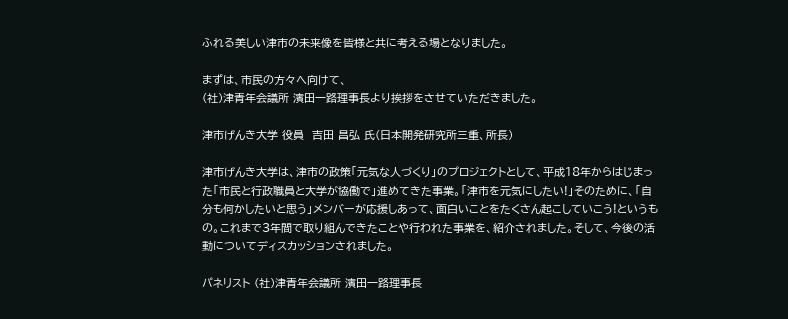ふれる美しい津市の未来像を皆様と共に考える場となりました。

まずは、市民の方々へ向けて、
(社)津青年会議所 濱田一路理事長より挨拶をさせていただきました。

津市げんき大学 役員  吉田 昌弘 氏(日本開発研究所三重、所長)

津市げんき大学は、津市の政策「元気な人づくり」のプロジェクトとして、平成18年からはじまった「市民と行政職員と大学が協働で」進めてきた事業。「津市を元気にしたい!」そのために、「自分も何かしたいと思う」メンバーが応援しあって、面白いことをたくさん起こしていこう!というもの。これまで3年間で取り組んできたことや行われた事業を、紹介されました。そして、今後の活動についてディスカッションされました。

パネリスト (社)津青年会議所 濱田一路理事長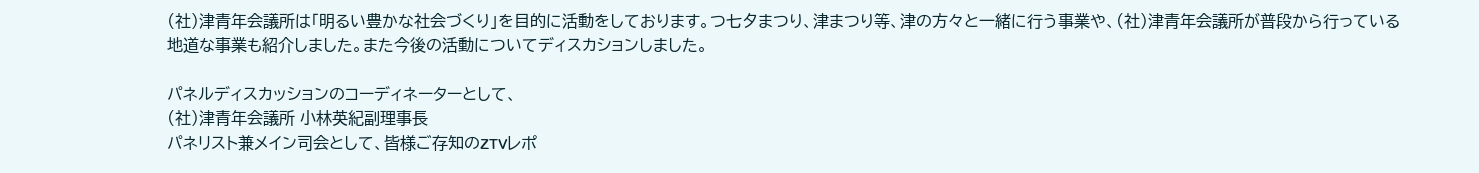(社)津青年会議所は「明るい豊かな社会づくり」を目的に活動をしております。つ七夕まつり、津まつり等、津の方々と一緒に行う事業や、(社)津青年会議所が普段から行っている地道な事業も紹介しました。また今後の活動についてディスカションしました。

パネルディスカッションのコーディネーターとして、
(社)津青年会議所 小林英紀副理事長
パネリスト兼メイン司会として、皆様ご存知のZTVレポ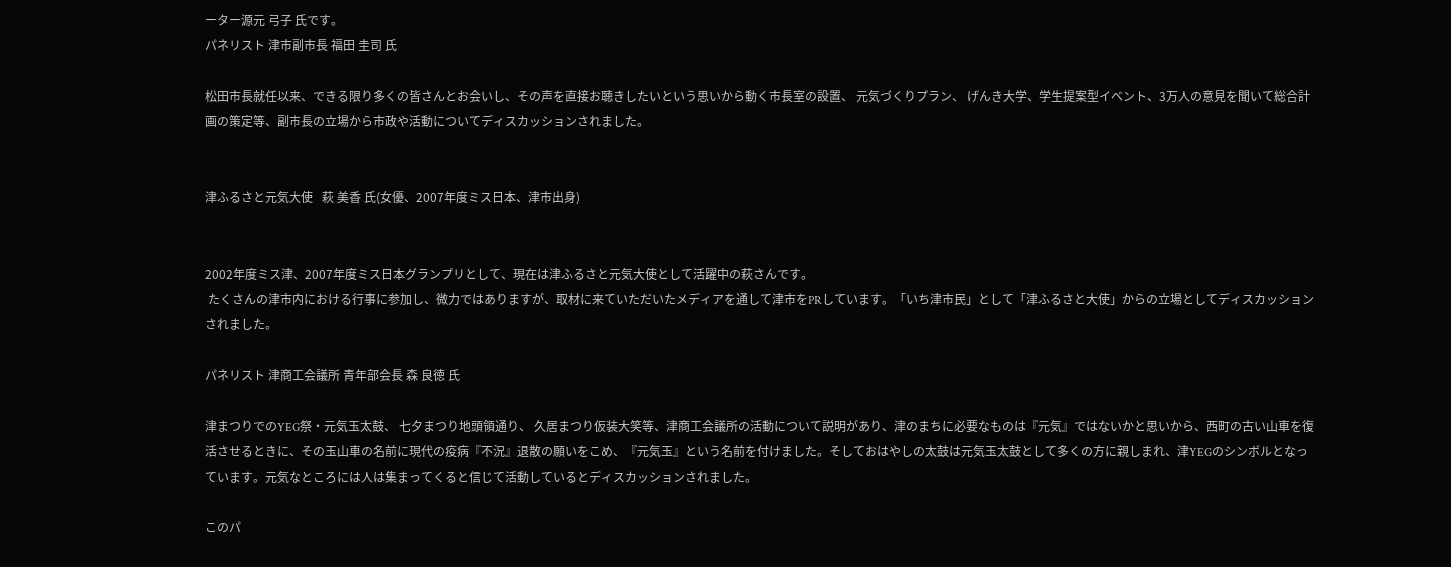ーター源元 弓子 氏です。
パネリスト 津市副市長 福田 圭司 氏

松田市長就任以来、できる限り多くの皆さんとお会いし、その声を直接お聴きしたいという思いから動く市長室の設置、 元気づくりプラン、 げんき大学、学生提案型イベント、3万人の意見を聞いて総合計画の策定等、副市長の立場から市政や活動についてディスカッションされました。


津ふるさと元気大使   萩 美香 氏(女優、2007年度ミス日本、津市出身)


2002年度ミス津、2007年度ミス日本グランプリとして、現在は津ふるさと元気大使として活躍中の萩さんです。
 たくさんの津市内における行事に参加し、微力ではありますが、取材に来ていただいたメディアを通して津市をPRしています。「いち津市民」として「津ふるさと大使」からの立場としてディスカッションされました。

パネリスト 津商工会議所 青年部会長 森 良徳 氏

津まつりでのYEG祭・元気玉太鼓、 七夕まつり地頭領通り、 久居まつり仮装大笑等、津商工会議所の活動について説明があり、津のまちに必要なものは『元気』ではないかと思いから、西町の古い山車を復活させるときに、その玉山車の名前に現代の疫病『不況』退散の願いをこめ、『元気玉』という名前を付けました。そしておはやしの太鼓は元気玉太鼓として多くの方に親しまれ、津YEGのシンボルとなっています。元気なところには人は集まってくると信じて活動しているとディスカッションされました。

このパ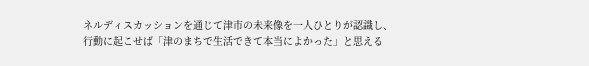ネルディスカッションを通じて津市の未来像を一人ひとりが認識し、行動に起こせば「津のまちで生活できて本当によかった」と思える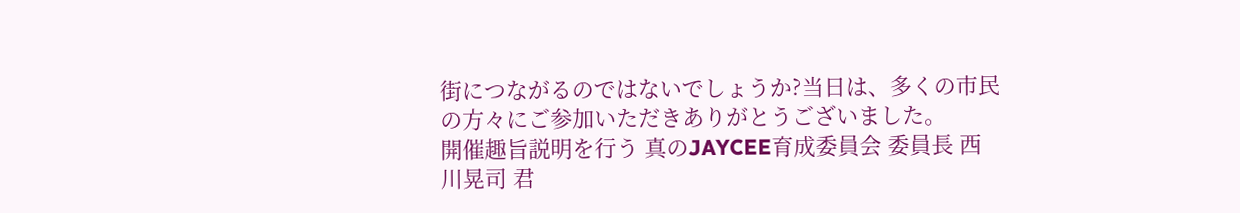街につながるのではないでしょうか?当日は、多くの市民の方々にご参加いただきありがとうございました。
開催趣旨説明を行う 真のJAYCEE育成委員会 委員長 西川晃司 君